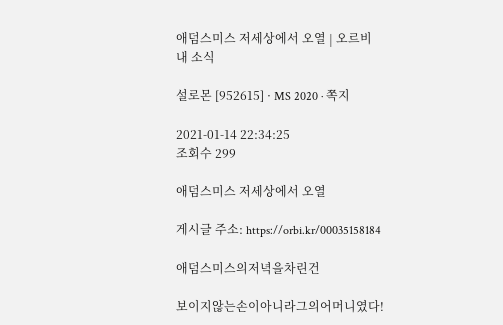애덤스미스 저세상에서 오열 | 오르비
내 소식

설로몬 [952615] · MS 2020 · 쪽지

2021-01-14 22:34:25
조회수 299

애덤스미스 저세상에서 오열

게시글 주소: https://orbi.kr/00035158184

애덤스미스의저녁을차린건

보이지않는손이아니라그의어머니였다!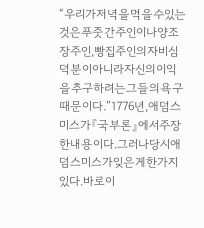“우리가저녁을먹을수있는것은푸줏간주인이나양조장주인,빵집주인의자비심덕분이아니라자신의이익을추구하려는그들의욕구때문이다.”1776년,애덤스미스가『국부론』에서주장한내용이다.그러나당시애덤스미스가잊은게한가지있다.바로이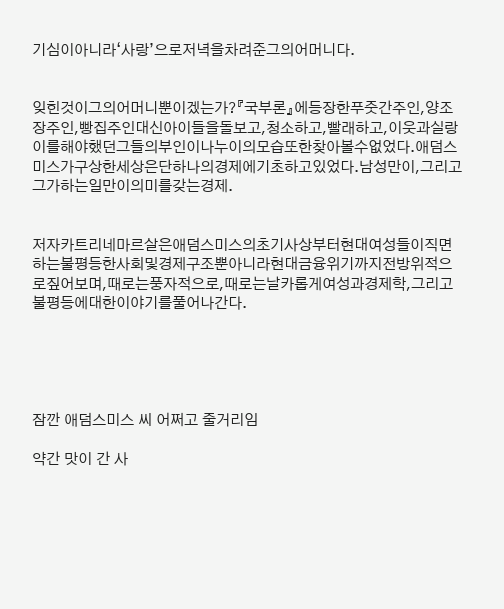기심이아니라‘사랑’으로저녁을차려준그의어머니다.


잊힌것이그의어머니뿐이겠는가?『국부론』에등장한푸줏간주인,양조장주인,빵집주인대신아이들을돌보고,청소하고,빨래하고,이웃과실랑이를해야했던그들의부인이나누이의모습또한찾아볼수없었다.애덤스미스가구상한세상은단하나의경제에기초하고있었다.남성만이,그리고그가하는일만이의미를갖는경제.


저자카트리네마르살은애덤스미스의초기사상부터현대여성들이직면하는불평등한사회및경제구조뿐아니라현대금융위기까지전방위적으로짚어보며,때로는풍자적으로,때로는날카롭게여성과경제학,그리고불평등에대한이야기를풀어나간다.





잠깐 애덤스미스 씨 어쩌고 줄거리임

약간 맛이 간 사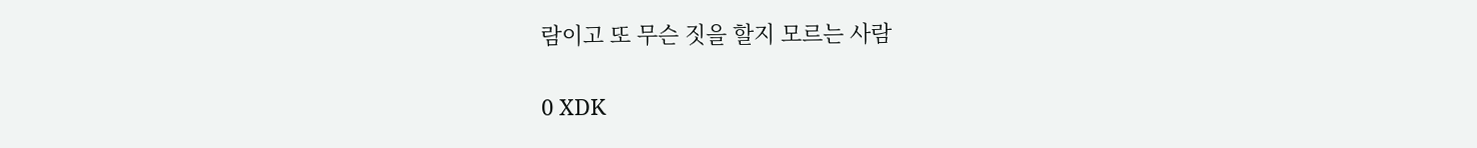람이고 또 무슨 짓을 할지 모르는 사람

0 XDK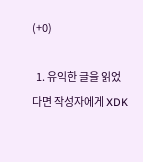(+0)

  1. 유익한 글을 읽었다면 작성자에게 XDK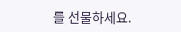를 선물하세요.